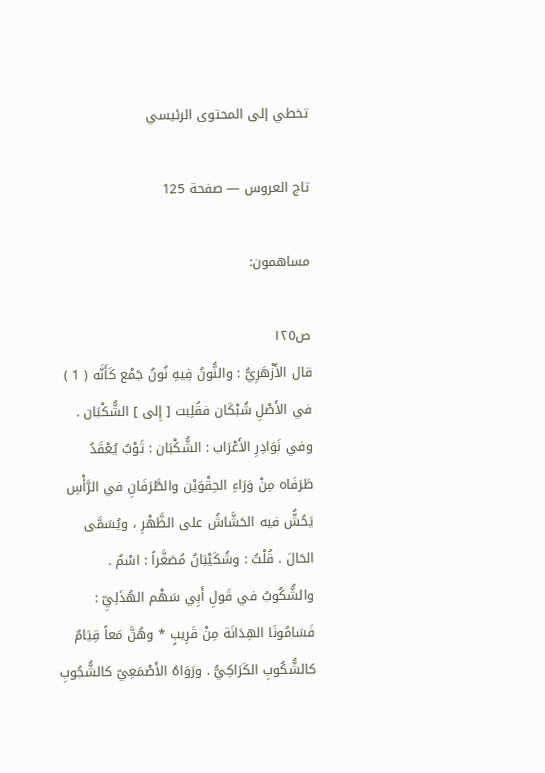تخطي إلى المحتوى الرئيسي

تاج العروس — صفحة 125

مساهمون:

ص١٢٥
قال الأَزْهَرِيُّ : والنُّونُ فِيهِ نُونُ جَمْع كَأَنَّه ( 1 ) في الأَصْلِ شُبْكَان فقُلِبت [ إِلى ] الشُّكْبَان . وفي نَوَادِرِ الأَعْرَاب : الشُّكْبَان : ثَوْبٌ يُعْقَدُ طَرَفَاه مِنْ وَرَاءِ الحِقْوَيْن والطَّرَفَانِ في الرَّأْسِ يَحُشُّ فيه الحَشَّاشُ على الظَّهْرِ ، ويُسَمَّى الحَالَ . قُلْتُ : وشُكَيْبَانٌ مُصَغَّراً : اسْمٌ . والشُّكُوبُ في قَولِ أَبِي سَهْم الهُذَلِيِّ : فَسَامُونَا الهِدَانَة مِنْ قَرِيبٍ * وهُنَّ مَعاً قِيَامٌ كالشُّكُوبِ الكَرَاكِيُّ . ورَوَاهُ الأَصْمَعِيّ كالشُّجُوبِ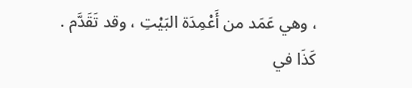، وهي عَمَد من أَعْمِدَة البَيْتِ ، وقد تَقَدَّم . كَذَا في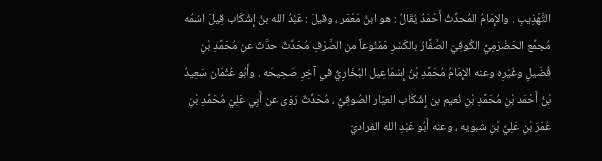التَّهْذِيبِ . والإِمَامُ المُحدِّثُ أَحْمَدُ يُقَالُ : هو ابنُ مَعْمَر ، وقيلَ : عَبْدُ الله بنُ إِشْكَاب قِيلَ اسْمُه مُجمِّع الحَضْرَمِيُّ الكُوفِيّ الصَّفَّارُ بالكَسْرِ مَمْنُوعاً من الصَّرْفِ مُحَدِّثٌ حدَّثَ عن مُحَمَّدِ بْنِ فُضَيلٍ وغَيْرِه وعنه الإِمَامُ مُحَمَّدِ بْنُ إِسْمَاعِيل البُخَارِيُّ في آخِرِ صَحِيحَه . وأَبُو عُثْمَان سَعِيدُ بْنُ أَحْمَد بْنِ مُحَمَّدِ بْنِ نُعيم بن إِشْكَاب العيّار الصُوفِيُّ ، مُحَدِّثٌ رَوَى عن أَبِي عَلِيّ مُحَمَّدِ بْنِ عُمَرَ بْنِ عَلِيِّ بْنِ شبويه ، وعنه أَبُو عَبْدِ الله الفراديّ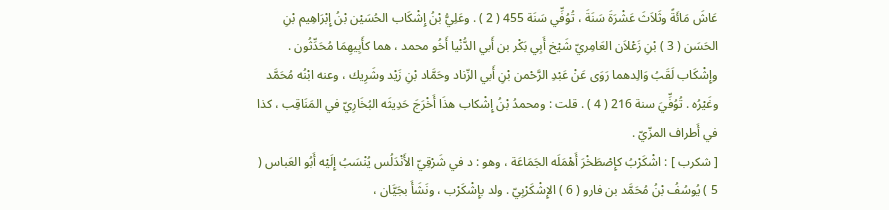عَاشَ مَائَةً وثَلاَثَ عَشْرَةَ سَنَةَ ، تُوُفِّي سَنَة 455 ( 2 ) . وعَلِيُّ بْنُ إِشْكَاب الحُسَيْن بْنُ إِبْرَاهِيم بْنِ الحَسَن ( 3 ) بْنِ زَعْلاَن العَامِريّ شَيْخ أَبِي بَكْر بن أَبي الدُّنْيا أَخُو محمد ، هما كأَبِيهِمَا مُحَدِّثُون . وإِشْكَاب لَقَبُ وَالِدهما رَوَى عَنْ عَبْدِ الرَّحْمن بْنِ أَبي الزّناد وحَمَّاد بْنِ زَيْد وشَرِيك ، وعنه ابْنُه مُحَمَّد وغَيْرُه . تُوُفِّيَ سنة 216 ( 4 ) . قلت : ومحمدُ بْنُ إِشْكاب هذَا أَخْرَجَ حَدِيثَه البُخَارِيّ في المَنَاقِب ، كذا في أَطراف المزّيّ .
[ شكرب ] : اشْكَرْبُ كإِصْطَخْرَ أَهْمَلَه الجَمَاعَة ، وهو : د في شَرْقِيّ الأَنْدَلُس يُنْسَبُ إِلَيْه أَبُو العَباس ( 5 ) يُوسُفُ بْنُ مُحَمَّد بن فارو ( 6 ) الإِشْكَرْبِيّ . ولد بإِشْكَرْب ، ونَشَأَ بجَيَّان ،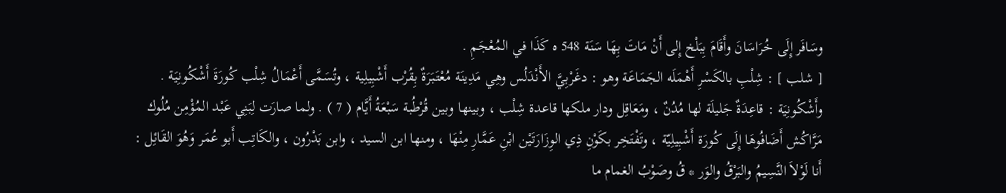وسَافَر إِلَى خُرَاسَانَ وأَقَامَ بِبَلْخ إِلى أَنْ مَاتَ بِهَا سَنَة 548 ه كَذَا في المُعْجَمِ .
[ شلب ] : شِلْبِ بالكَسْرِ أَهْمَلَه الجَمَاعَة وهو : دغَرْبِيَّ الأَنْدَلُس وهِي مَدِينَة مُعْتَبَرَةٌ بِقُرْب أَشْبِيلِية ، وتُسَمَّى أَعْمَالُ شِلْب كُورَةَ أَشْكُونِيَة . وأَشْكُونِيَة : قاعِدَةٌ جَليلَة لها مُدُنٌ ، ومَعَاقِل ودار ملكها قاعدة شِلْب ، وبينها وبين قُرْطُبة سَبْعَةُ أَيَّام ( 7 ) . ولما صارَت لِبَنِي عَبْد المُؤْمِن مُلُوك مَرَّاكُش أَضَافُوهَا إِلَى كُورَة أَشْبِيلِيّة ، وتَفْتَخِر بكَوْنِ ذِي الوِزَارَتَيْن ابْنِ عَمَّارِ مِنْهَا ، ومنها ابن السيد ، وابن بَدْرُون ، والكَاتِب أَبو عُمَر وَهُوَ القَائِل : أَنا لَوْلاَ النَّسِيمُ والبَرْقُ والوَر * قُ وصَوْبُ الغمام ما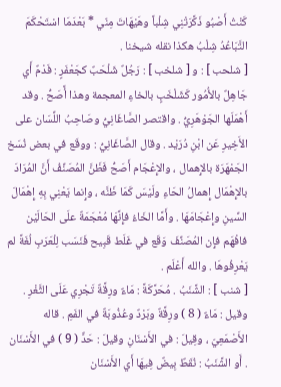كَنْتُ أَصْبُو ذَكَّرَتْنِي شِلْباً وهَيْهَاتَ مِنّي * بَعْدَمَا اسْتَحْكَمَ التَّبَاعُدُ شِلْبُ هكذا نقله شيخنا .
[ شلحب ] : و [ شلخب ] : رَجُلٌ شَلْحَبٌ كجَعْفَرٍ : فَدْمٌ أَي جَاهِلٌ بالأُمُور كَشَلْخَبٍ بالخاءِ المعجمة وهذا أًصَحُّ . وقد أَهْمَلَها الجَوْهَرِيُّ . واقتصر الصَّاغَانِيُّ وصَاحِبُ اللِّسَان على الأَخِيرِ عَن ابْنِ دُرَيْد . وقال الصَّاغَانِيُّ : ووقَع في بعض نُسَخ الجَمْهَرَة بالإِهمال ، والإِعْجَام أَصَحُّ فَظَنَّ المُصَنِّفُ أَنَّ المُرَادَ بالإِهْمَال إِهمالُ الحَاءِ ولَيْسَ كَمَا ظَنَّه ، وإِنما يَعْنِي بِهِ إِهْمَالَ السِّينِ وإِعْجَامَهَا . وأَمَّا الخَاءُ فإِنَّهَا مُعْجَمَةٌ علَى الحَالَيْن فافْهَم فإِن المُصَنِّفَ وَقَع في غَلَط قَبِيح فَنَسَب لِلْعَرَبِ لُغَةً لم يَعْرِفُوهَا . والله أَعْلَم .
[ شنب ] : الشَّنَبُ . مُحَرَّكَةً : مَاءٌ ورِقَّةٌ تَجْرِي عَلَى الثَّغْرِ . وقيل : مَاءٌ ( 8 ) ورِقَّةٌ وبَرْدٌ وعُذُوبَةٌ في الفَمِ . قاله الأَصْمَعِيّ ، وقِيلَ : في الأَسْنَانِ وقيلَ : حَدٌّ ( 9 ) في الأَسْنَان . أَو الشَّنَبُ : نُقَطٌ بِيضٌ فِيهَا أَي الأَسْنَان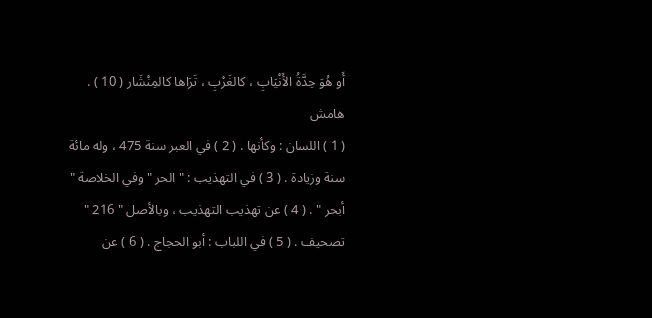أَو هُوَ حِدَّةُ الأَنْيَابِ ، كالغَرْبِ ، تَرَاها كالمِنْشَار ( 10 ) .
هامش
( 1 ) اللسان : وكأنها . ( 2 ) في العبر سنة 475 ، وله مائة سنة وزيادة . ( 3 ) في التهذيب : " الحر " وفي الخلاصة " أبحر " . ( 4 ) عن تهذيب التهذيب ، وبالأصل " 216 " تصحيف . ( 5 ) في اللباب : أبو الحجاج . ( 6 ) عن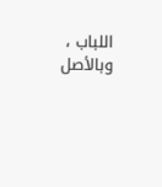اللباب ، وبالأصل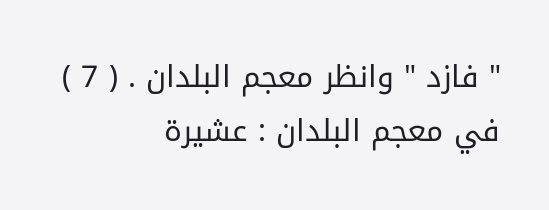" فازد " وانظر معجم البلدان . ( 7 ) في معجم البلدان : عشيرة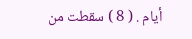أيام . ( 8 ) سقطت من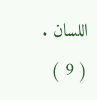اللسان . ( 9 )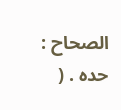الصحاح : حده . (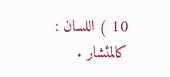10 ) اللسان : كالمئشار .